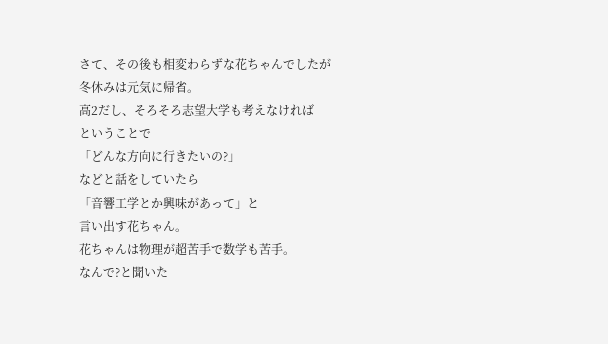さて、その後も相変わらずな花ちゃんでしたが
冬休みは元気に帰省。
高2だし、そろそろ志望大学も考えなければ
ということで
「どんな方向に行きたいの?」
などと話をしていたら
「音響工学とか興味があって」と
言い出す花ちゃん。
花ちゃんは物理が超苦手で数学も苦手。
なんで?と聞いた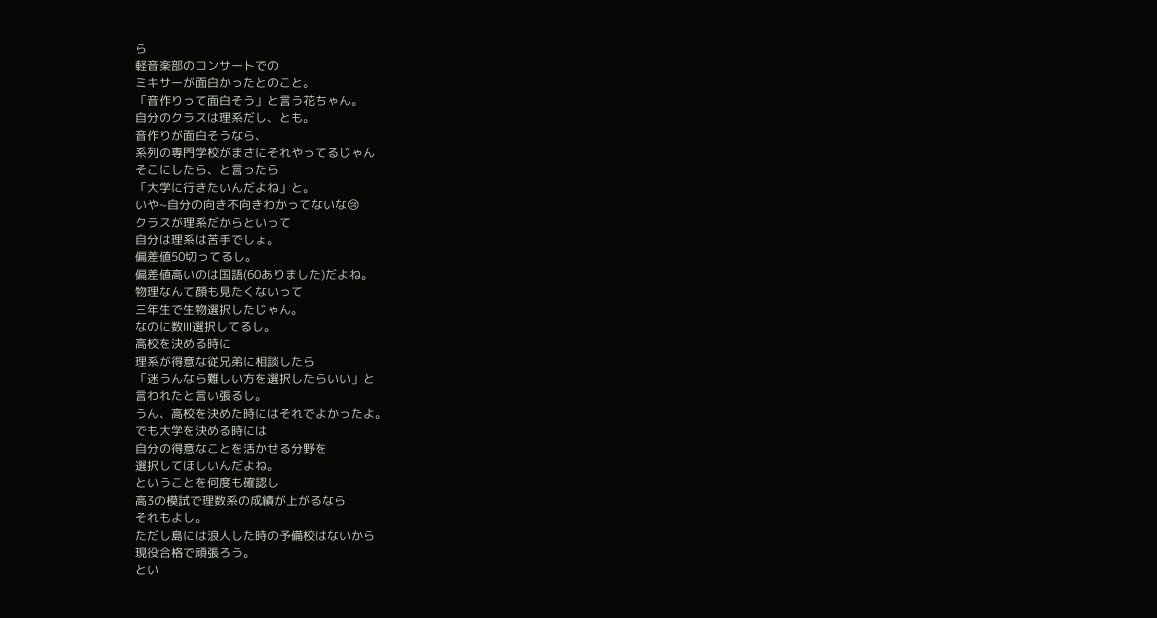ら
軽音楽部のコンサートでの
ミキサーが面白かったとのこと。
「音作りって面白そう」と言う花ちゃん。
自分のクラスは理系だし、とも。
音作りが面白そうなら、
系列の専門学校がまさにそれやってるじゃん
そこにしたら、と言ったら
「大学に行きたいんだよね」と。
いや~自分の向き不向きわかってないな😢
クラスが理系だからといって
自分は理系は苦手でしょ。
偏差値50切ってるし。
偏差値高いのは国語(60ありました)だよね。
物理なんて顔も見たくないって
三年生で生物選択したじゃん。
なのに数Ⅲ選択してるし。
高校を決める時に
理系が得意な従兄弟に相談したら
「迷うんなら難しい方を選択したらいい」と
言われたと言い張るし。
うん、高校を決めた時にはそれでよかったよ。
でも大学を決める時には
自分の得意なことを活かせる分野を
選択してほしいんだよね。
ということを何度も確認し
高3の模試で理数系の成績が上がるなら
それもよし。
ただし島には浪人した時の予備校はないから
現役合格で頑張ろう。
とい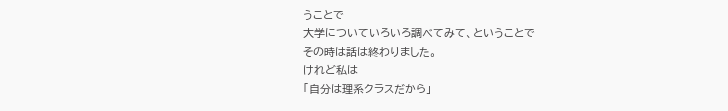うことで
大学についていろいろ調べてみて、ということで
その時は話は終わりました。
けれど私は
「自分は理系クラスだから」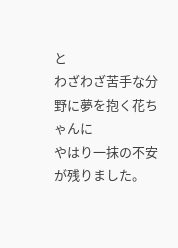と
わざわざ苦手な分野に夢を抱く花ちゃんに
やはり一抹の不安が残りました。